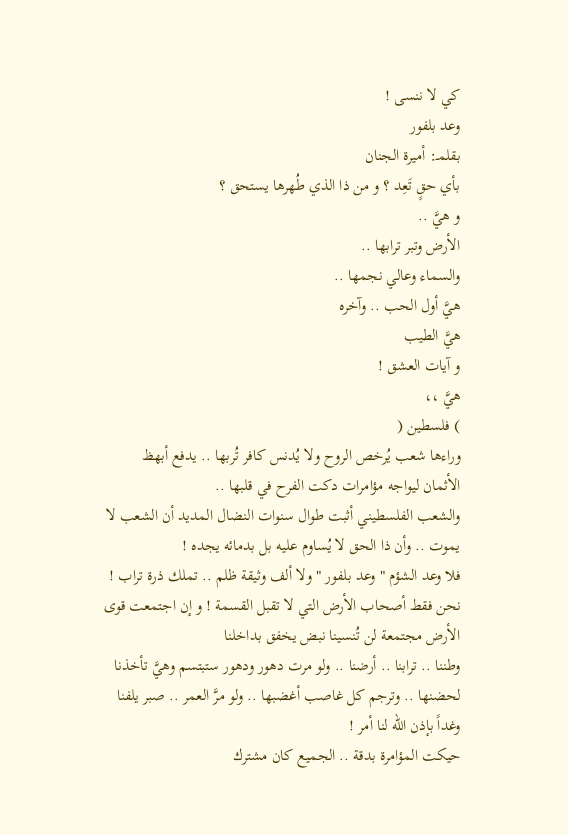كي لا ننسى !
وعد بلفور
بقلمـ: أميرة الجنان
بأي حقٍ تَعِد ؟ و من ذا الذي طُهرها يستحق ؟
و هيَّ ..
الأرض وتبر ترابها ..
والسماء وعالي نجمها ..
هيَّ أول الحب .. وآخره
هيَّ الطيب
و آيات العشق !
هيَّ ،،
) فلسطين (
وراءها شعب يُرخص الروح ولا يُدنس كافر تُربها .. يدفع أبهظ الأثمان ليواجه مؤامرات دكت الفرح في قلبها ..
والشعب الفلسطيني أثبت طوال سنوات النضال المديد أن الشعب لا يموت .. وأن ذا الحق لا يُساوم عليه بل بدمائه يجده !
فلا وعد الشؤم " وعد بلفور " ولا ألف وثيقة ظلم .. تملك ذرة تراب ! نحن فقط أصحاب الأرض التي لا تقبل القسمة ! و إن اجتمعت قوى الأرض مجتمعة لن تُنسينا نبض يخفق بداخلنا
وطننا .. ترابنا .. أرضنا .. ولو مرت دهور ودهور ستبتسم وهيَّ تأخذنا لحضنها .. وترجم كل غاصب أغضبها .. ولو مرَّ العمر .. صبر يلفنا وغداً بإذن الله لنا أمر !
حيكت المؤامرة بدقة .. الجميع كان مشترك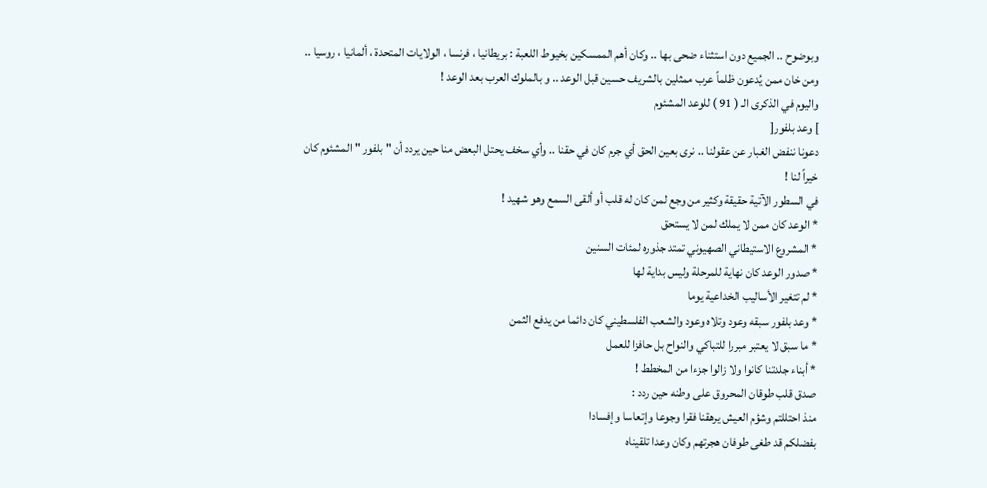وبوضوح .. الجميع دون استثناء ضحى بها .. وكان أهم الممسكين بخيوط اللعبة : بريطانيا ، فرنسا ، الولايات المتحدة ، ألمانيا ، روسيا .. ومن خان ممن يُدعون ظلماً عرب ممثلين بالشريف حسين قبل الوعد .. و بالملوك العرب بعد الوعد !
واليوم في الذكرى الـ ( 91 ) للوعد المشئوم
] وعد بلفور[
دعونا ننفض الغبار عن عقولنا .. نرى بعين الحق أي جرم كان في حقنا .. وأي سخف يحتل البعض منا حين يردد أن " بلفور " المشئوم كان خيراً لنا !
في السطور الآتية حقيقة وكثير من وجع لمن كان له قلب أو ألقى السمع وهو شهيد !
* الوعد كان ممن لا يملك لمن لا يستحق
* المشروع الاستيطاني الصهيوني تمتد جذوره لمئات السنين
* صدور الوعد كان نهاية للمرحلة وليس بداية لها
* لم تتغير الأساليب الخداعية يوما
* وعد بلفور سبقه وعود وتلاه وعود والشعب الفلسطيني كان دائما من يدفع الثمن
* ما سبق لا يعتبر مبررا للتباكي والنواح بل حافزا للعمل
* أبناء جلدتنا كانوا ولا زالوا جزءا من المخطط !
صدق قلب طوقان المحروق على وطنه حين ردد :
منذ احتللتم وشؤم العيش يرهقنا فقرا وجوعا وإتعاسا وإفسادا
بفضلكم قد طغى طوفان هجرتهم وكان وعدا تلقيناه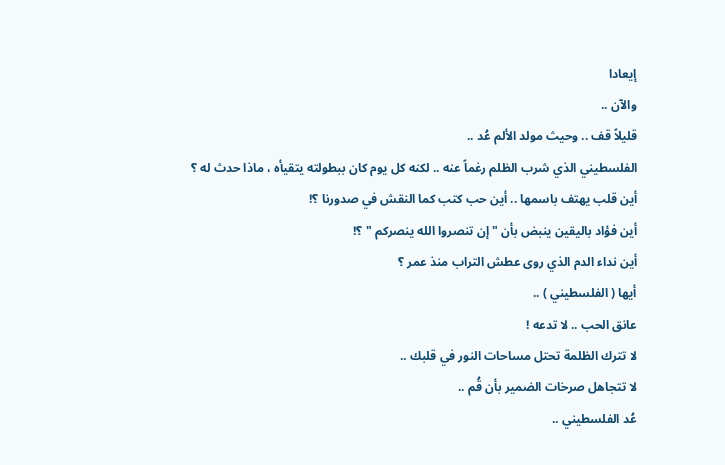إيعادا
والآن ..
قليلاً قف .. وحيث مولد الألم عُد ..
الفلسطيني الذي شرب الظلم رغماً عنه .. لكنه كل يوم كان ببطولته يتقيأه ، ماذا حدث له ؟
أين قلب يهتف باسمها .. أين حب كتب كما النقش في صدورنا ؟!
أين فؤاد باليقين ينبض بأن " إن تنصروا الله ينصركم " ؟!
أين نداء الدم الذي روى عطش التراب منذ عمر ؟
أيها ( الفلسطيني ) ..
عانق الحب .. لا تدعه !
لا تترك الظلمة تحتل مساحات النور في قلبك ..
لا تتجاهل صرخات الضمير بأن قُم ..
عُد الفلسطيني ..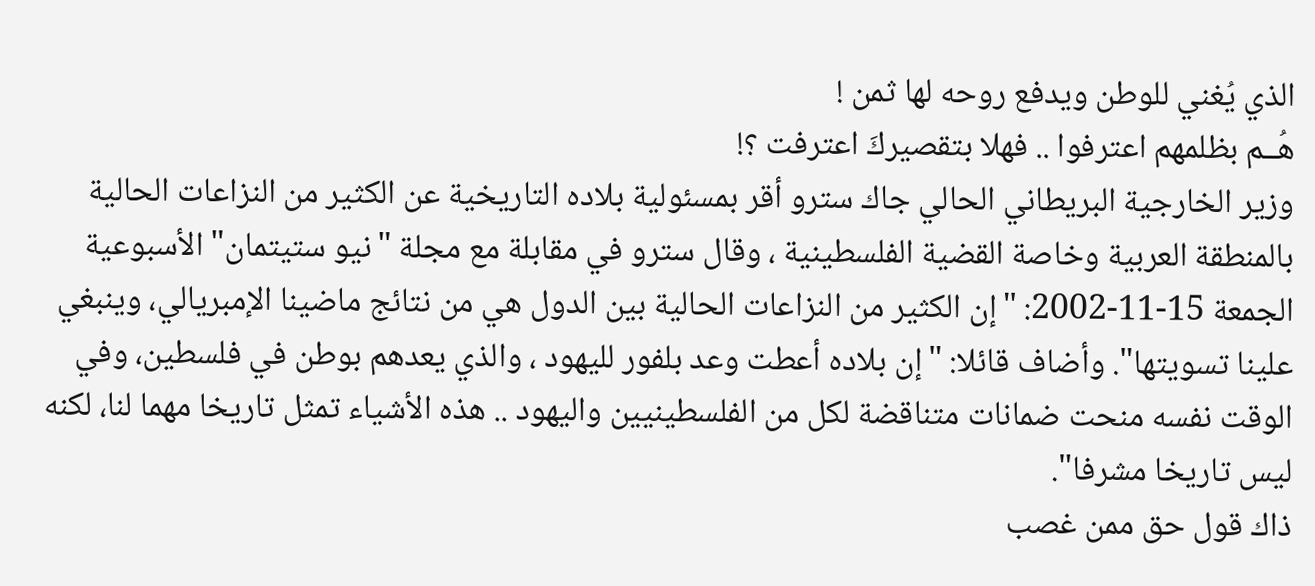الذي يُغني للوطن ويدفع روحه لها ثمن !
هُــم بظلمهم اعترفوا .. فهلا بتقصيركَ اعترفت ؟!
وزير الخارجية البريطاني الحالي جاك سترو أقر بمسئولية بلاده التاريخية عن الكثير من النزاعات الحالية بالمنطقة العربية وخاصة القضية الفلسطينية ، وقال سترو في مقابلة مع مجلة "نيو ستيتمان" الأسبوعية الجمعة 15-11-2002: "إن الكثير من النزاعات الحالية بين الدول هي من نتائج ماضينا الإمبريالي، وينبغي علينا تسويتها". وأضاف قائلا: "إن بلاده أعطت وعد بلفور لليهود ، والذي يعدهم بوطن في فلسطين، وفي الوقت نفسه منحت ضمانات متناقضة لكل من الفلسطينيين واليهود .. هذه الأشياء تمثل تاريخا مهما لنا، لكنه ليس تاريخا مشرفا".
ذاك قول حق ممن غصب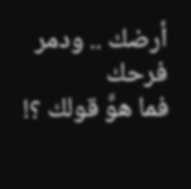أرضك .. ودمر فرحك
فما هوَّ قولك ؟!